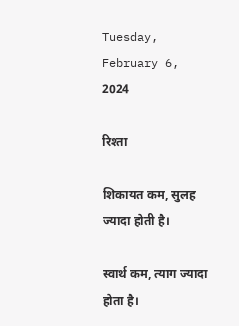Tuesday, February 6, 2024

रिश्ता

शिकायत कम, सुलह ज्यादा होती है।

स्वार्थ कम, त्याग ज्यादा होता है।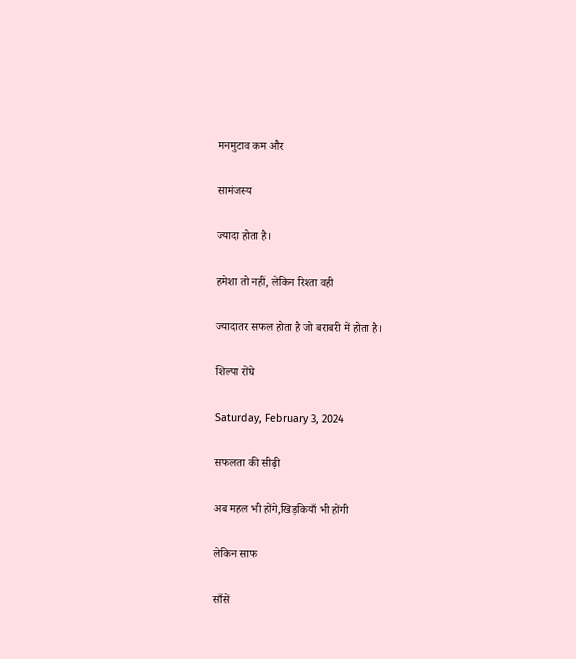मनमुटाव कम और

सामंजस्य

ज्यादा होता है।

हमेशा तो नहीं, लेकिन रिश्ता वही

ज्यादातर सफल होता है जो बराबरी में होता है।

शिल्पा रोंघे

Saturday, February 3, 2024

सफलता की सीढ़ी

अब महल भी होंगे,खिड़कियाँ भी होंगी

लेकिन साफ

साँसें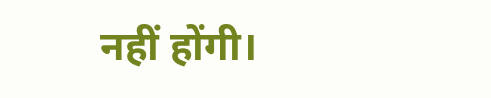नहीं होंगी।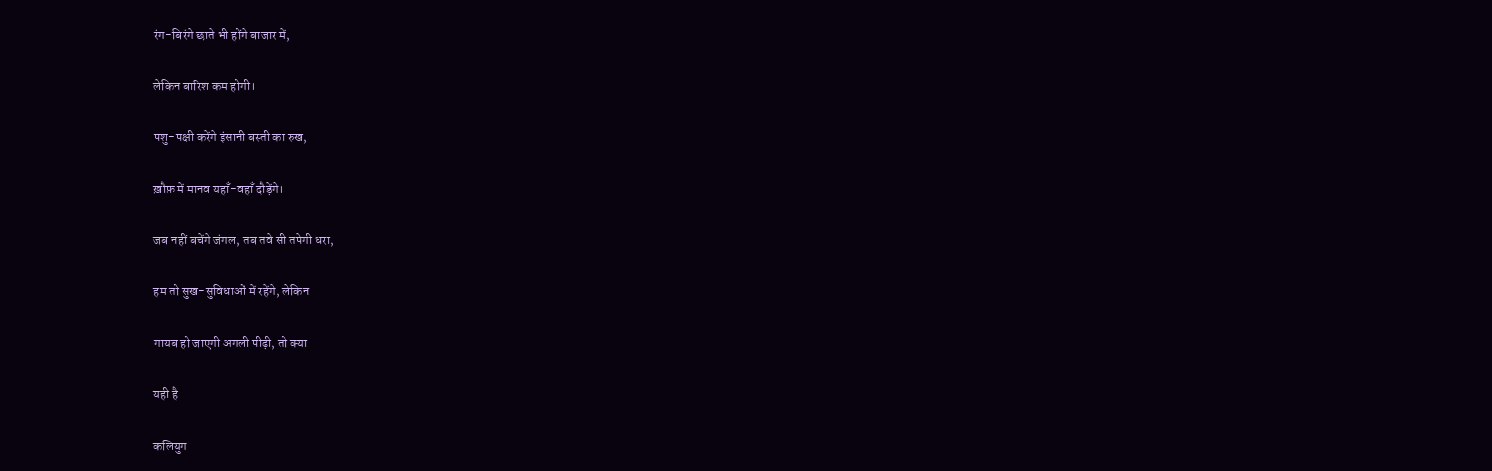रंग-बिरंगे छाते भी होंगे बाजार में,

लेकिन बारिश कम होगी।

पशु-पक्षी करेंगे इंसानी बस्ती का रुख,

ख़ौफ़ में मानव यहाँ-वहाँ दौड़ेंगे।

जब नहीं बचेंगे जंगल, तब तवे सी तपेगी धरा,

हम तो सुख-सुविधाओं में रहेंगे, लेकिन

गायब हो जाएगी अगली पीढ़ी, तो क्या

यही है

कलियुग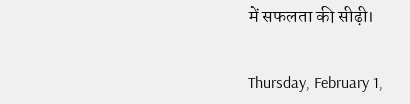में सफलता की सीढ़ी।


Thursday, February 1,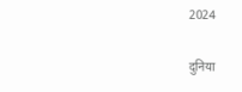2024

दुनिया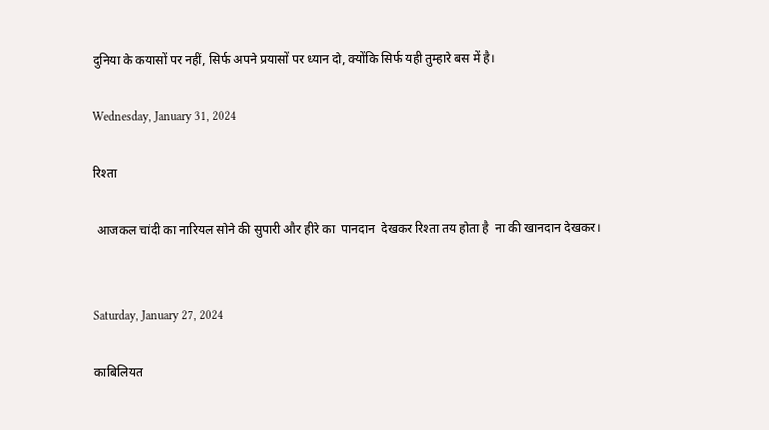दुनिया के कयासों पर नहीं, सिर्फ अपने प्रयासों पर ध्यान दो, क्योंकि सिर्फ यही तुम्हारे बस में है।

Wednesday, January 31, 2024

रिश्ता

 आजकल चांदी का नारियल सोने की सुपारी और हीरे का  पानदान  देखकर रिश्ता तय होता है  ना की खानदान देखकर।


Saturday, January 27, 2024

काबिलियत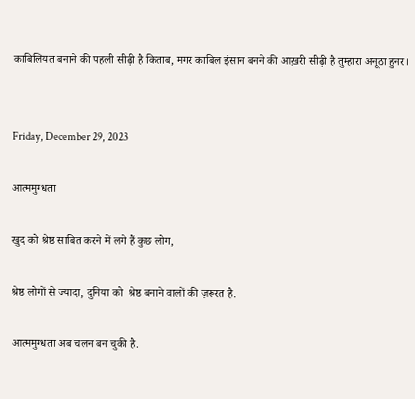काबिलियत बनाने की पहली सीढ़ी है किताब, मगर काबिल इंसान बनने की आख़री सीढ़ी है तुम्हारा अनूठा हुनर।


Friday, December 29, 2023

आत्ममुग्धता

खुद को श्रेष्ठ साबित करने में लगे हैं कुछ लोग,

श्रेष्ठ लोगों से ज्यादा, दुनिया को  श्रेष्ठ बनाने वालों की ज़रूरत है.

आत्ममुग्धता अब चलन बन चुकी है.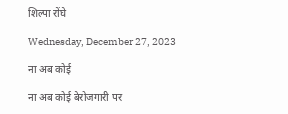शिल्पा रोंघे

Wednesday, December 27, 2023

ना अब कोई

ना अब कोई बेरोजगारी पर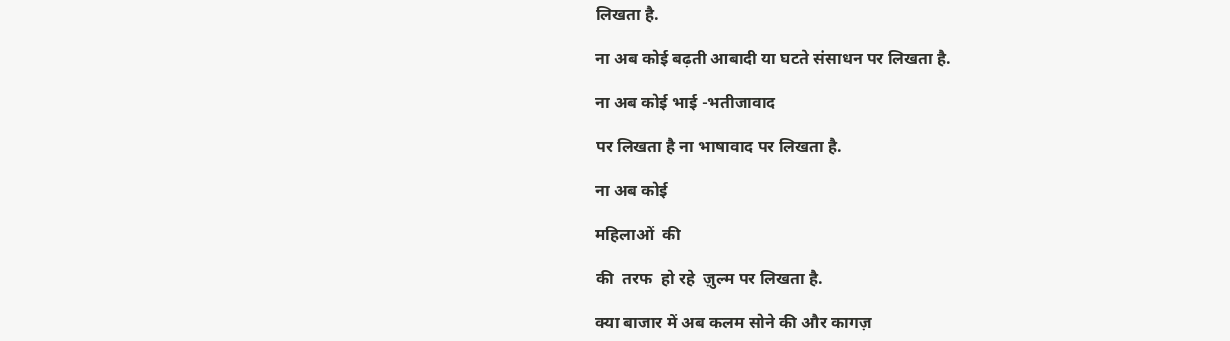लिखता है.

ना अब कोई बढ़ती आबादी या घटते संसाधन पर लिखता है.

ना अब कोई भाई -भतीजावाद

पर लिखता है ना भाषावाद पर लिखता है.

ना अब कोई

महिलाओं  की

की  तरफ  हो रहे  ज़ुल्म पर लिखता है.

क्या बाजार में अब कलम सोने की और कागज़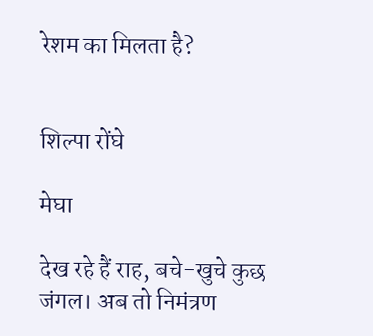रेशम का मिलता है?


शिल्पा रोंघे

मेघा

देख रहे हैं राह, बचे-खुचे कुछ जंगल। अब तो निमंत्रण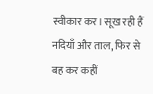स्वीकार कर। सूख रही हैं नदियाँ और ताल, फिर से बह कर कहीं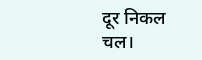दूर निकल चल।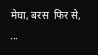मेघा, बरस  फिर से, ...